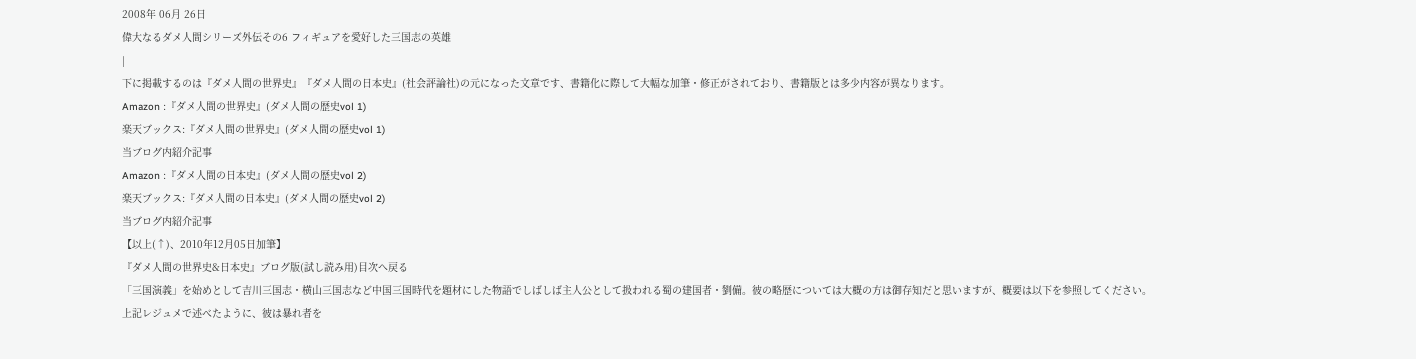2008年 06月 26日
偉大なるダメ人間シリーズ外伝その6 フィギュアを愛好した三国志の英雄
|
下に掲載するのは『ダメ人間の世界史』『ダメ人間の日本史』(社会評論社)の元になった文章です、書籍化に際して大幅な加筆・修正がされており、書籍版とは多少内容が異なります。
Amazon :『ダメ人間の世界史』(ダメ人間の歴史vol 1)
楽天ブックス:『ダメ人間の世界史』(ダメ人間の歴史vol 1)
当ブログ内紹介記事
Amazon :『ダメ人間の日本史』(ダメ人間の歴史vol 2)
楽天ブックス:『ダメ人間の日本史』(ダメ人間の歴史vol 2)
当ブログ内紹介記事
【以上(↑)、2010年12月05日加筆】
『ダメ人間の世界史&日本史』ブログ版(試し読み用)目次へ戻る
「三国演義」を始めとして吉川三国志・横山三国志など中国三国時代を題材にした物語でしばしば主人公として扱われる蜀の建国者・劉備。彼の略歴については大概の方は御存知だと思いますが、概要は以下を参照してください。
上記レジュメで述べたように、彼は暴れ者を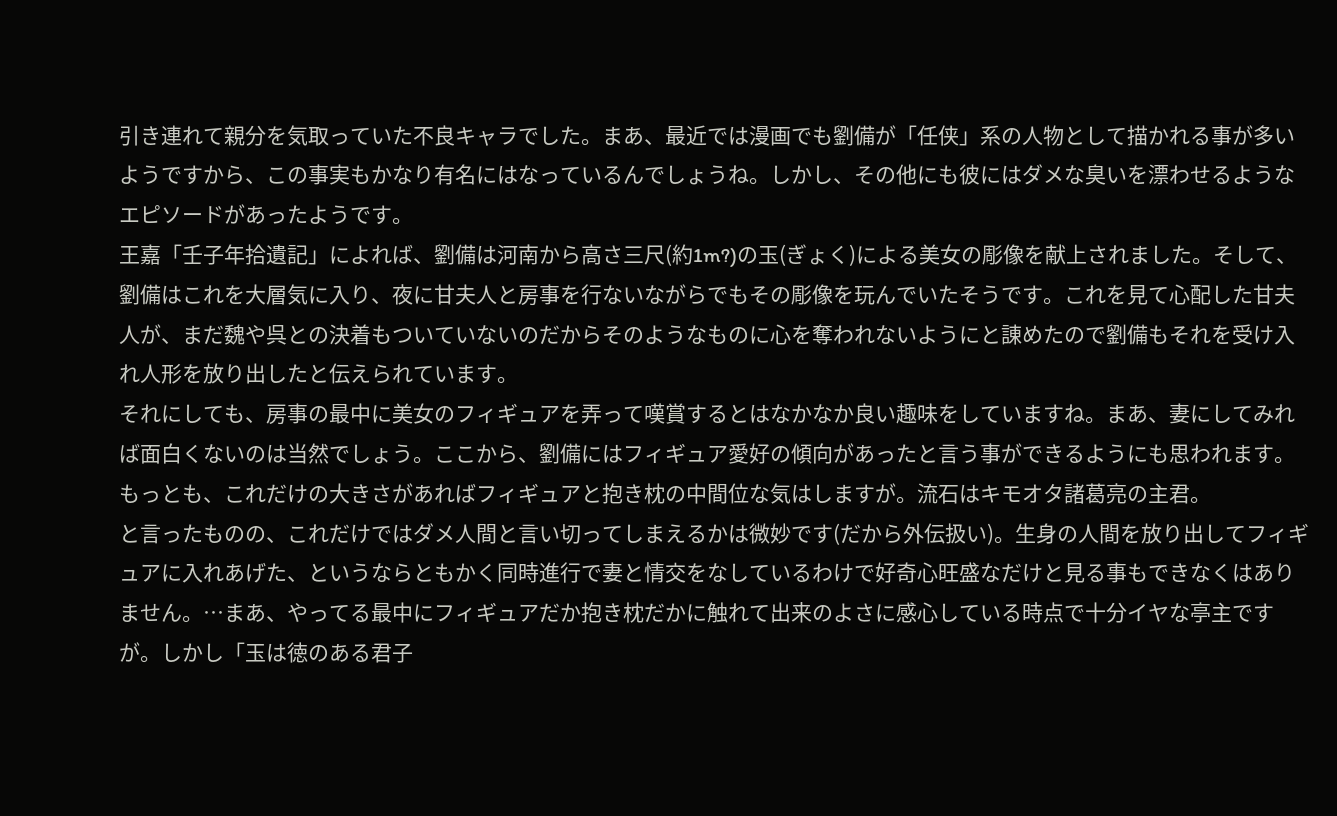引き連れて親分を気取っていた不良キャラでした。まあ、最近では漫画でも劉備が「任侠」系の人物として描かれる事が多いようですから、この事実もかなり有名にはなっているんでしょうね。しかし、その他にも彼にはダメな臭いを漂わせるようなエピソードがあったようです。
王嘉「壬子年拾遺記」によれば、劉備は河南から高さ三尺(約1m?)の玉(ぎょく)による美女の彫像を献上されました。そして、劉備はこれを大層気に入り、夜に甘夫人と房事を行ないながらでもその彫像を玩んでいたそうです。これを見て心配した甘夫人が、まだ魏や呉との決着もついていないのだからそのようなものに心を奪われないようにと諌めたので劉備もそれを受け入れ人形を放り出したと伝えられています。
それにしても、房事の最中に美女のフィギュアを弄って嘆賞するとはなかなか良い趣味をしていますね。まあ、妻にしてみれば面白くないのは当然でしょう。ここから、劉備にはフィギュア愛好の傾向があったと言う事ができるようにも思われます。もっとも、これだけの大きさがあればフィギュアと抱き枕の中間位な気はしますが。流石はキモオタ諸葛亮の主君。
と言ったものの、これだけではダメ人間と言い切ってしまえるかは微妙です(だから外伝扱い)。生身の人間を放り出してフィギュアに入れあげた、というならともかく同時進行で妻と情交をなしているわけで好奇心旺盛なだけと見る事もできなくはありません。…まあ、やってる最中にフィギュアだか抱き枕だかに触れて出来のよさに感心している時点で十分イヤな亭主ですが。しかし「玉は徳のある君子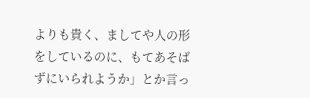よりも貴く、ましてや人の形をしているのに、もてあそばずにいられようか」とか言っ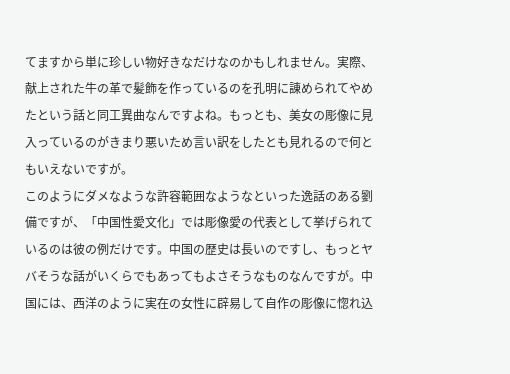てますから単に珍しい物好きなだけなのかもしれません。実際、献上された牛の革で髪飾を作っているのを孔明に諌められてやめたという話と同工異曲なんですよね。もっとも、美女の彫像に見入っているのがきまり悪いため言い訳をしたとも見れるので何ともいえないですが。
このようにダメなような許容範囲なようなといった逸話のある劉備ですが、「中国性愛文化」では彫像愛の代表として挙げられているのは彼の例だけです。中国の歴史は長いのですし、もっとヤバそうな話がいくらでもあってもよさそうなものなんですが。中国には、西洋のように実在の女性に辟易して自作の彫像に惚れ込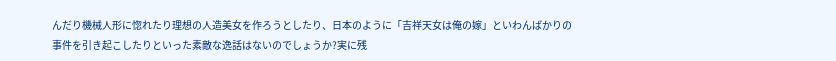んだり機械人形に惚れたり理想の人造美女を作ろうとしたり、日本のように「吉祥天女は俺の嫁」といわんばかりの事件を引き起こしたりといった素敵な逸話はないのでしょうか?実に残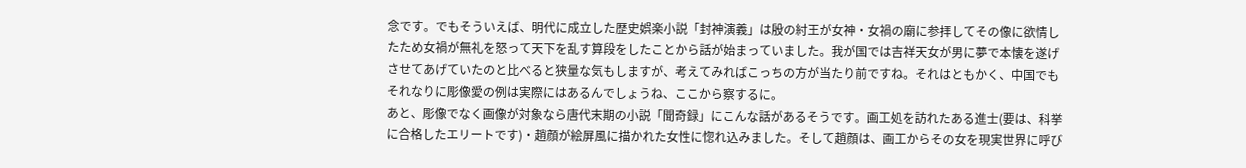念です。でもそういえば、明代に成立した歴史娯楽小説「封神演義」は殷の紂王が女神・女禍の廟に参拝してその像に欲情したため女禍が無礼を怒って天下を乱す算段をしたことから話が始まっていました。我が国では吉祥天女が男に夢で本懐を遂げさせてあげていたのと比べると狭量な気もしますが、考えてみればこっちの方が当たり前ですね。それはともかく、中国でもそれなりに彫像愛の例は実際にはあるんでしょうね、ここから察するに。
あと、彫像でなく画像が対象なら唐代末期の小説「聞奇録」にこんな話があるそうです。画工処を訪れたある進士(要は、科挙に合格したエリートです)・趙顔が絵屏風に描かれた女性に惚れ込みました。そして趙顔は、画工からその女を現実世界に呼び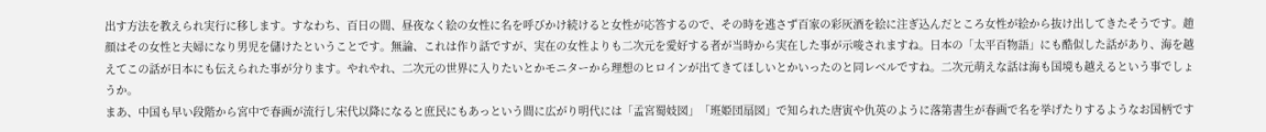出す方法を教えられ実行に移します。すなわち、百日の間、昼夜なく絵の女性に名を呼びかけ続けると女性が応答するので、その時を逃さず百家の彩灰酒を絵に注ぎ込んだところ女性が絵から抜け出してきたそうです。趙顔はその女性と夫婦になり男児を儲けたということです。無論、これは作り話ですが、実在の女性よりも二次元を愛好する者が当時から実在した事が示唆されますね。日本の「太平百物語」にも酷似した話があり、海を越えてこの話が日本にも伝えられた事が分ります。やれやれ、二次元の世界に入りたいとかモニターから理想のヒロインが出てきてほしいとかいったのと同レベルですね。二次元萌えな話は海も国境も越えるという事でしょうか。
まあ、中国も早い段階から宮中で春画が流行し宋代以降になると庶民にもあっという間に広がり明代には「孟宮蜀妓図」「班姫団扇図」で知られた唐寅や仇英のように落第書生が春画で名を挙げたりするようなお国柄です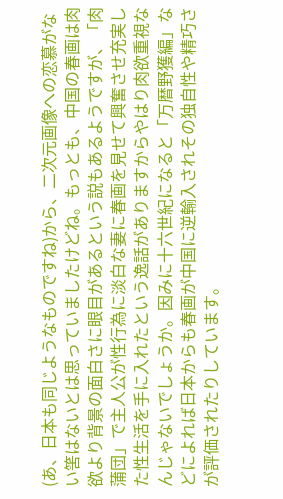(あ、日本も同じようなものですね)から、二次元画像への恋慕がない筈はないとは思っていましたけどね。もっとも、中国の春画は肉欲より背景の面白さに眼目があるという説もあるようですが、「肉蒲団」で主人公が性行為に淡白な妻に春画を見せて興奮させ充実した性生活を手に入れたという逸話がありますからやはり肉欲重視なんじゃないでしょうか。因みに十六世紀になると「万暦野獲編」などによれば日本からも春画が中国に逆輸入されその独自性や精巧さが評価されたりしています。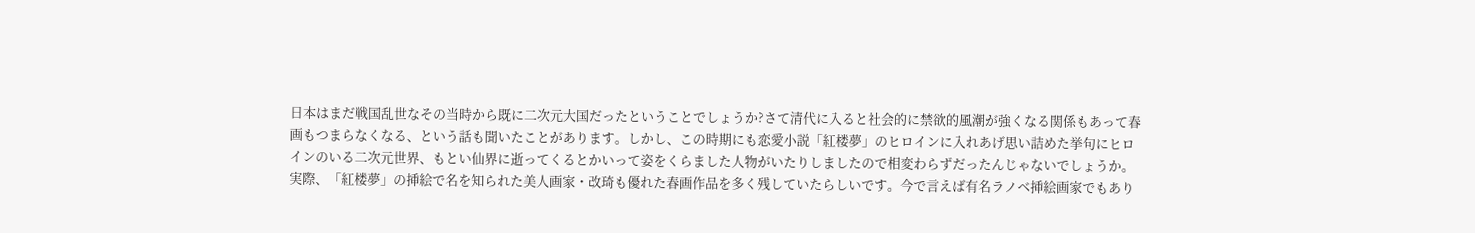日本はまだ戦国乱世なその当時から既に二次元大国だったということでしょうか?さて清代に入ると社会的に禁欲的風潮が強くなる関係もあって春画もつまらなくなる、という話も聞いたことがあります。しかし、この時期にも恋愛小説「紅楼夢」のヒロインに入れあげ思い詰めた挙句にヒロインのいる二次元世界、もとい仙界に逝ってくるとかいって姿をくらました人物がいたりしましたので相変わらずだったんじゃないでしょうか。実際、「紅楼夢」の挿絵で名を知られた美人画家・改琦も優れた春画作品を多く残していたらしいです。今で言えば有名ラノベ挿絵画家でもあり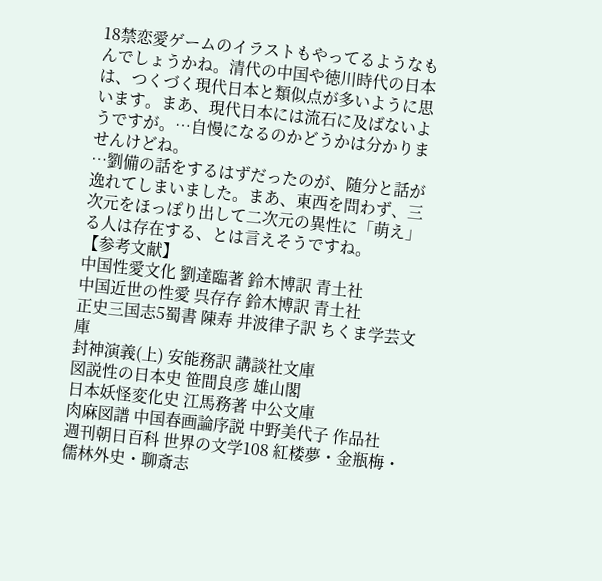18禁恋愛ゲームのイラストもやってるようなもんでしょうかね。清代の中国や徳川時代の日本は、つくづく現代日本と類似点が多いように思います。まあ、現代日本には流石に及ばないようですが。…自慢になるのかどうかは分かりませんけどね。
…劉備の話をするはずだったのが、随分と話が逸れてしまいました。まあ、東西を問わず、三次元をほっぽり出して二次元の異性に「萌え」る人は存在する、とは言えそうですね。
【参考文献】
中国性愛文化 劉達臨著 鈴木博訳 青土社
中国近世の性愛 呉存存 鈴木博訳 青土社
正史三国志5蜀書 陳寿 井波律子訳 ちくま学芸文庫
封神演義(上) 安能務訳 講談社文庫
図説性の日本史 笹間良彦 雄山閣
日本妖怪変化史 江馬務著 中公文庫
肉麻図譜 中国春画論序説 中野美代子 作品社
週刊朝日百科 世界の文学108 紅楼夢・金瓶梅・儒林外史・聊斎志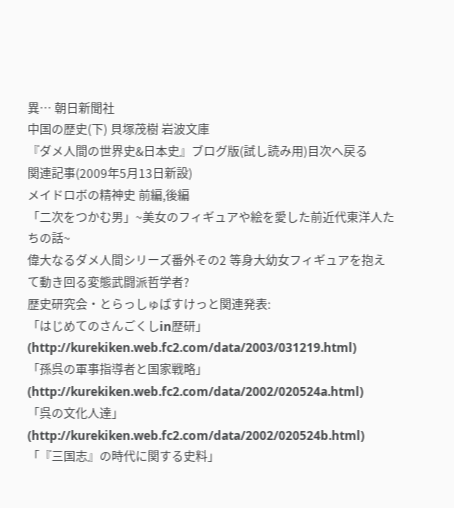異… 朝日新聞社
中国の歴史(下) 貝塚茂樹 岩波文庫
『ダメ人間の世界史&日本史』ブログ版(試し読み用)目次へ戻る
関連記事(2009年5月13日新設)
メイドロボの精神史 前編,後編
「二次をつかむ男」~美女のフィギュアや絵を愛した前近代東洋人たちの話~
偉大なるダメ人間シリーズ番外その2 等身大幼女フィギュアを抱えて動き回る変態武闘派哲学者?
歴史研究会・とらっしゅばすけっと関連発表:
「はじめてのさんごくしin歴研」
(http://kurekiken.web.fc2.com/data/2003/031219.html)
「孫呉の軍事指導者と国家戦略」
(http://kurekiken.web.fc2.com/data/2002/020524a.html)
「呉の文化人達」
(http://kurekiken.web.fc2.com/data/2002/020524b.html)
「『三国志』の時代に関する史料」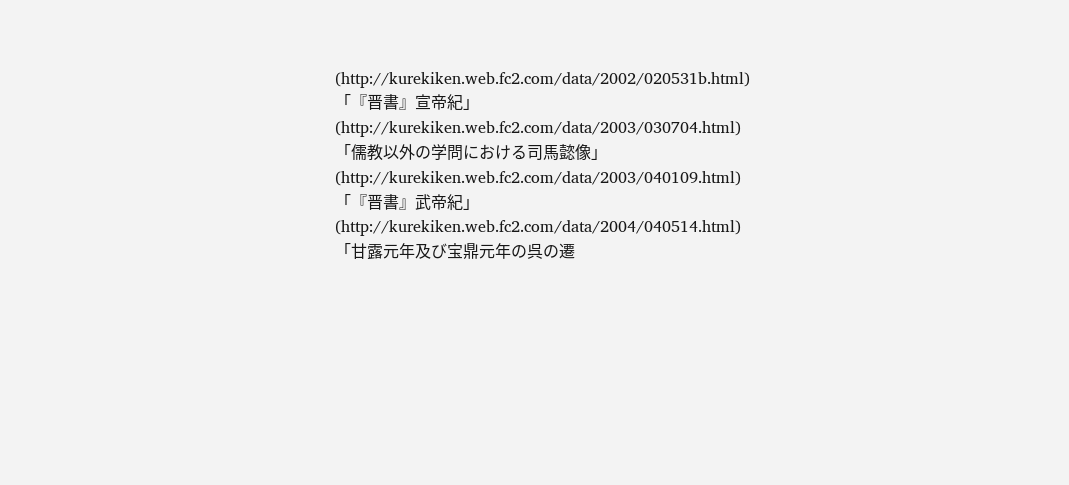(http://kurekiken.web.fc2.com/data/2002/020531b.html)
「『晋書』宣帝紀」
(http://kurekiken.web.fc2.com/data/2003/030704.html)
「儒教以外の学問における司馬懿像」
(http://kurekiken.web.fc2.com/data/2003/040109.html)
「『晋書』武帝紀」
(http://kurekiken.web.fc2.com/data/2004/040514.html)
「甘露元年及び宝鼎元年の呉の遷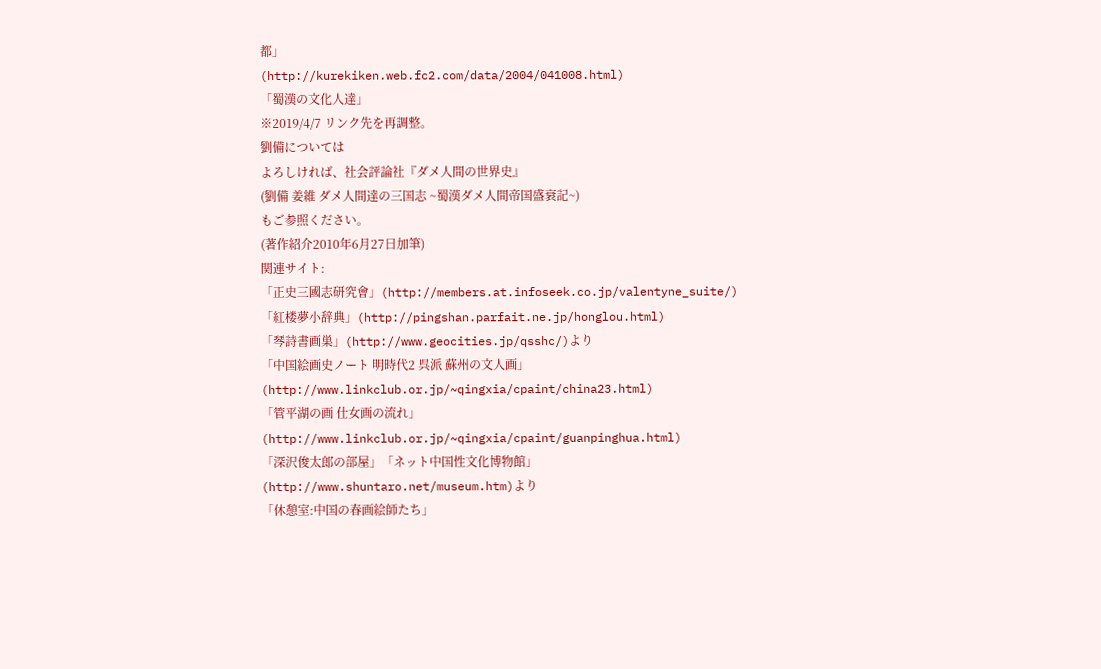都」
(http://kurekiken.web.fc2.com/data/2004/041008.html)
「蜀漢の文化人達」
※2019/4/7 リンク先を再調整。
劉備については
よろしければ、社会評論社『ダメ人間の世界史』
(劉備 姜維 ダメ人間達の三国志 ~蜀漢ダメ人間帝国盛衰記~)
もご参照ください。
(著作紹介2010年6月27日加筆)
関連サイト:
「正史三國志研究會」(http://members.at.infoseek.co.jp/valentyne_suite/)
「紅楼夢小辞典」(http://pingshan.parfait.ne.jp/honglou.html)
「琴詩書画巣」(http://www.geocities.jp/qsshc/)より
「中国絵画史ノート 明時代2 呉派 蘇州の文人画」
(http://www.linkclub.or.jp/~qingxia/cpaint/china23.html)
「管平湖の画 仕女画の流れ」
(http://www.linkclub.or.jp/~qingxia/cpaint/guanpinghua.html)
「深沢俊太郎の部屋」「ネット中国性文化博物館」
(http://www.shuntaro.net/museum.htm)より
「休憩室:中国の春画絵師たち」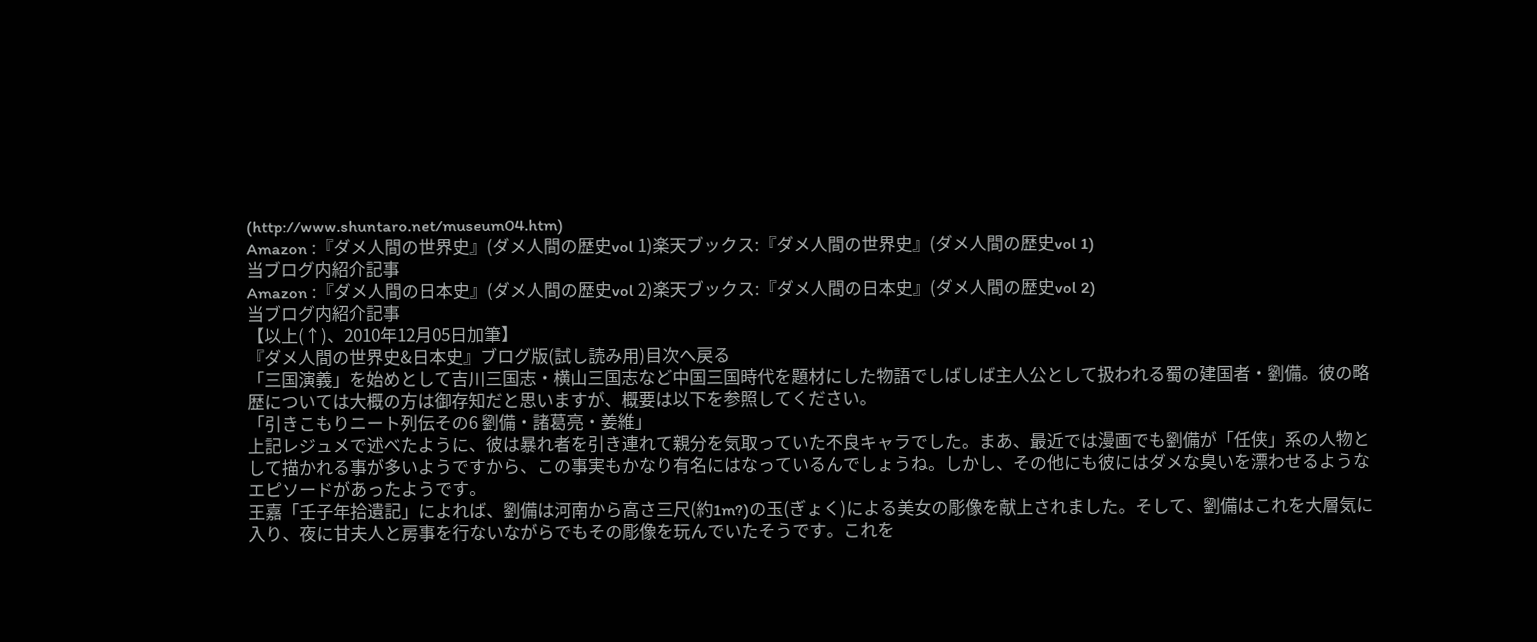(http://www.shuntaro.net/museum04.htm)
Amazon :『ダメ人間の世界史』(ダメ人間の歴史vol 1)楽天ブックス:『ダメ人間の世界史』(ダメ人間の歴史vol 1)
当ブログ内紹介記事
Amazon :『ダメ人間の日本史』(ダメ人間の歴史vol 2)楽天ブックス:『ダメ人間の日本史』(ダメ人間の歴史vol 2)
当ブログ内紹介記事
【以上(↑)、2010年12月05日加筆】
『ダメ人間の世界史&日本史』ブログ版(試し読み用)目次へ戻る
「三国演義」を始めとして吉川三国志・横山三国志など中国三国時代を題材にした物語でしばしば主人公として扱われる蜀の建国者・劉備。彼の略歴については大概の方は御存知だと思いますが、概要は以下を参照してください。
「引きこもりニート列伝その6 劉備・諸葛亮・姜維」
上記レジュメで述べたように、彼は暴れ者を引き連れて親分を気取っていた不良キャラでした。まあ、最近では漫画でも劉備が「任侠」系の人物として描かれる事が多いようですから、この事実もかなり有名にはなっているんでしょうね。しかし、その他にも彼にはダメな臭いを漂わせるようなエピソードがあったようです。
王嘉「壬子年拾遺記」によれば、劉備は河南から高さ三尺(約1m?)の玉(ぎょく)による美女の彫像を献上されました。そして、劉備はこれを大層気に入り、夜に甘夫人と房事を行ないながらでもその彫像を玩んでいたそうです。これを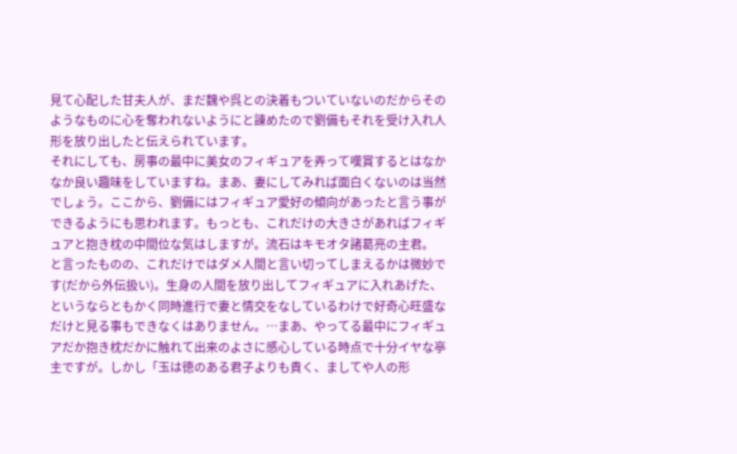見て心配した甘夫人が、まだ魏や呉との決着もついていないのだからそのようなものに心を奪われないようにと諌めたので劉備もそれを受け入れ人形を放り出したと伝えられています。
それにしても、房事の最中に美女のフィギュアを弄って嘆賞するとはなかなか良い趣味をしていますね。まあ、妻にしてみれば面白くないのは当然でしょう。ここから、劉備にはフィギュア愛好の傾向があったと言う事ができるようにも思われます。もっとも、これだけの大きさがあればフィギュアと抱き枕の中間位な気はしますが。流石はキモオタ諸葛亮の主君。
と言ったものの、これだけではダメ人間と言い切ってしまえるかは微妙です(だから外伝扱い)。生身の人間を放り出してフィギュアに入れあげた、というならともかく同時進行で妻と情交をなしているわけで好奇心旺盛なだけと見る事もできなくはありません。…まあ、やってる最中にフィギュアだか抱き枕だかに触れて出来のよさに感心している時点で十分イヤな亭主ですが。しかし「玉は徳のある君子よりも貴く、ましてや人の形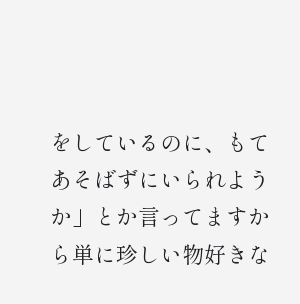をしているのに、もてあそばずにいられようか」とか言ってますから単に珍しい物好きな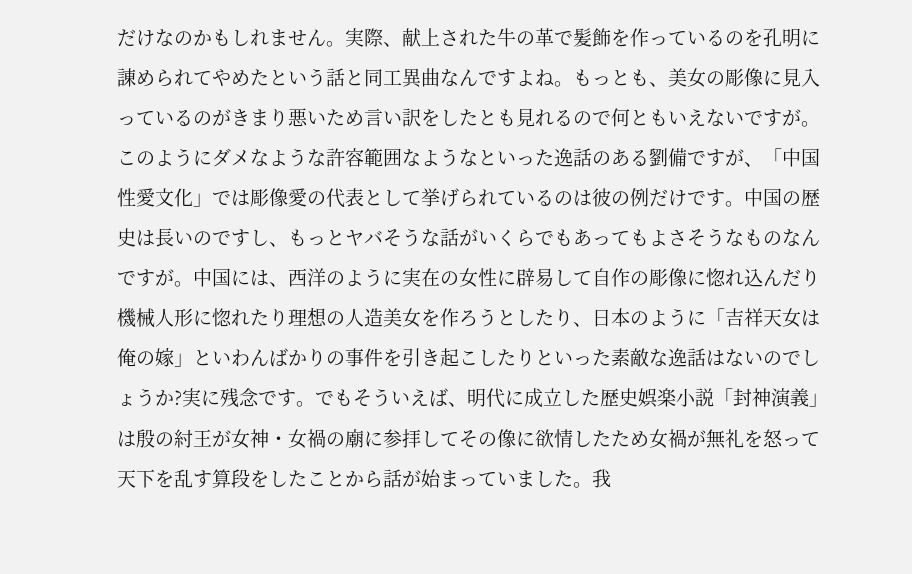だけなのかもしれません。実際、献上された牛の革で髪飾を作っているのを孔明に諌められてやめたという話と同工異曲なんですよね。もっとも、美女の彫像に見入っているのがきまり悪いため言い訳をしたとも見れるので何ともいえないですが。
このようにダメなような許容範囲なようなといった逸話のある劉備ですが、「中国性愛文化」では彫像愛の代表として挙げられているのは彼の例だけです。中国の歴史は長いのですし、もっとヤバそうな話がいくらでもあってもよさそうなものなんですが。中国には、西洋のように実在の女性に辟易して自作の彫像に惚れ込んだり機械人形に惚れたり理想の人造美女を作ろうとしたり、日本のように「吉祥天女は俺の嫁」といわんばかりの事件を引き起こしたりといった素敵な逸話はないのでしょうか?実に残念です。でもそういえば、明代に成立した歴史娯楽小説「封神演義」は殷の紂王が女神・女禍の廟に参拝してその像に欲情したため女禍が無礼を怒って天下を乱す算段をしたことから話が始まっていました。我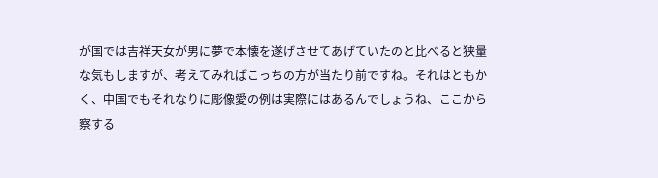が国では吉祥天女が男に夢で本懐を遂げさせてあげていたのと比べると狭量な気もしますが、考えてみればこっちの方が当たり前ですね。それはともかく、中国でもそれなりに彫像愛の例は実際にはあるんでしょうね、ここから察する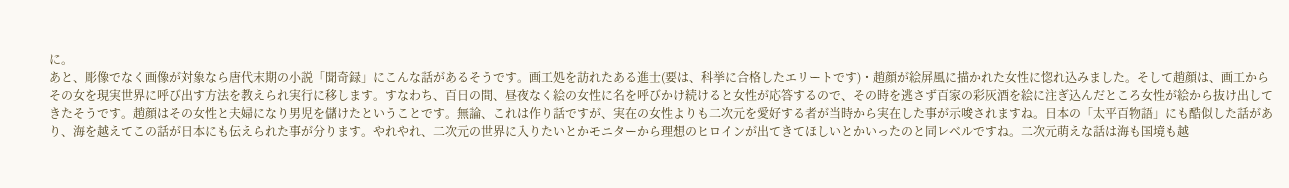に。
あと、彫像でなく画像が対象なら唐代末期の小説「聞奇録」にこんな話があるそうです。画工処を訪れたある進士(要は、科挙に合格したエリートです)・趙顔が絵屏風に描かれた女性に惚れ込みました。そして趙顔は、画工からその女を現実世界に呼び出す方法を教えられ実行に移します。すなわち、百日の間、昼夜なく絵の女性に名を呼びかけ続けると女性が応答するので、その時を逃さず百家の彩灰酒を絵に注ぎ込んだところ女性が絵から抜け出してきたそうです。趙顔はその女性と夫婦になり男児を儲けたということです。無論、これは作り話ですが、実在の女性よりも二次元を愛好する者が当時から実在した事が示唆されますね。日本の「太平百物語」にも酷似した話があり、海を越えてこの話が日本にも伝えられた事が分ります。やれやれ、二次元の世界に入りたいとかモニターから理想のヒロインが出てきてほしいとかいったのと同レベルですね。二次元萌えな話は海も国境も越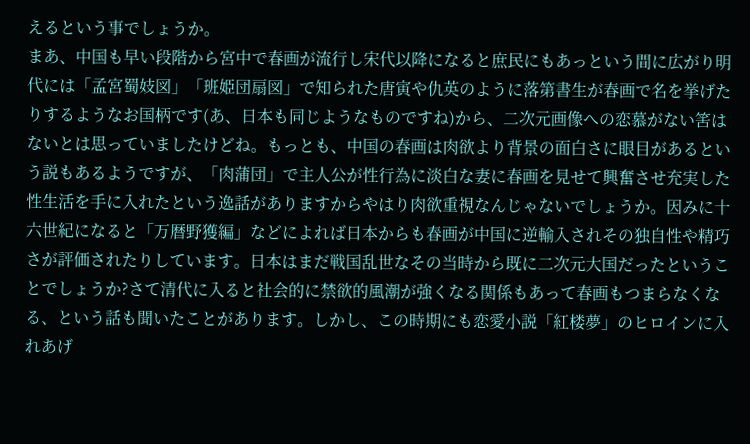えるという事でしょうか。
まあ、中国も早い段階から宮中で春画が流行し宋代以降になると庶民にもあっという間に広がり明代には「孟宮蜀妓図」「班姫団扇図」で知られた唐寅や仇英のように落第書生が春画で名を挙げたりするようなお国柄です(あ、日本も同じようなものですね)から、二次元画像への恋慕がない筈はないとは思っていましたけどね。もっとも、中国の春画は肉欲より背景の面白さに眼目があるという説もあるようですが、「肉蒲団」で主人公が性行為に淡白な妻に春画を見せて興奮させ充実した性生活を手に入れたという逸話がありますからやはり肉欲重視なんじゃないでしょうか。因みに十六世紀になると「万暦野獲編」などによれば日本からも春画が中国に逆輸入されその独自性や精巧さが評価されたりしています。日本はまだ戦国乱世なその当時から既に二次元大国だったということでしょうか?さて清代に入ると社会的に禁欲的風潮が強くなる関係もあって春画もつまらなくなる、という話も聞いたことがあります。しかし、この時期にも恋愛小説「紅楼夢」のヒロインに入れあげ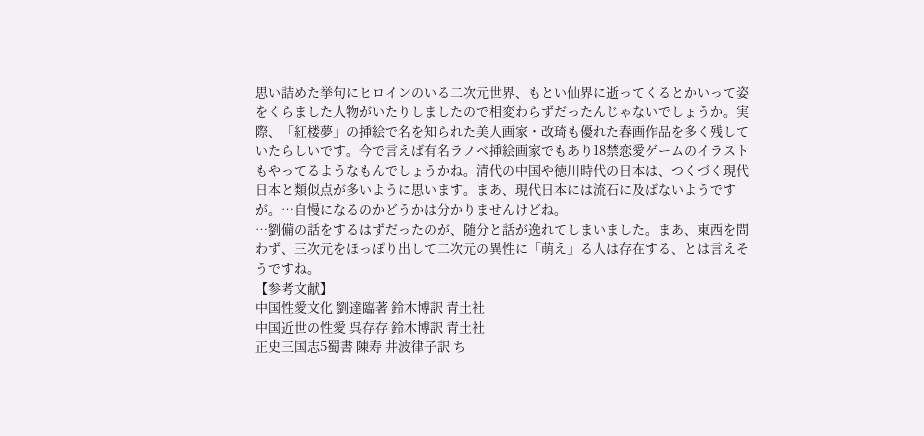思い詰めた挙句にヒロインのいる二次元世界、もとい仙界に逝ってくるとかいって姿をくらました人物がいたりしましたので相変わらずだったんじゃないでしょうか。実際、「紅楼夢」の挿絵で名を知られた美人画家・改琦も優れた春画作品を多く残していたらしいです。今で言えば有名ラノベ挿絵画家でもあり18禁恋愛ゲームのイラストもやってるようなもんでしょうかね。清代の中国や徳川時代の日本は、つくづく現代日本と類似点が多いように思います。まあ、現代日本には流石に及ばないようですが。…自慢になるのかどうかは分かりませんけどね。
…劉備の話をするはずだったのが、随分と話が逸れてしまいました。まあ、東西を問わず、三次元をほっぽり出して二次元の異性に「萌え」る人は存在する、とは言えそうですね。
【参考文献】
中国性愛文化 劉達臨著 鈴木博訳 青土社
中国近世の性愛 呉存存 鈴木博訳 青土社
正史三国志5蜀書 陳寿 井波律子訳 ち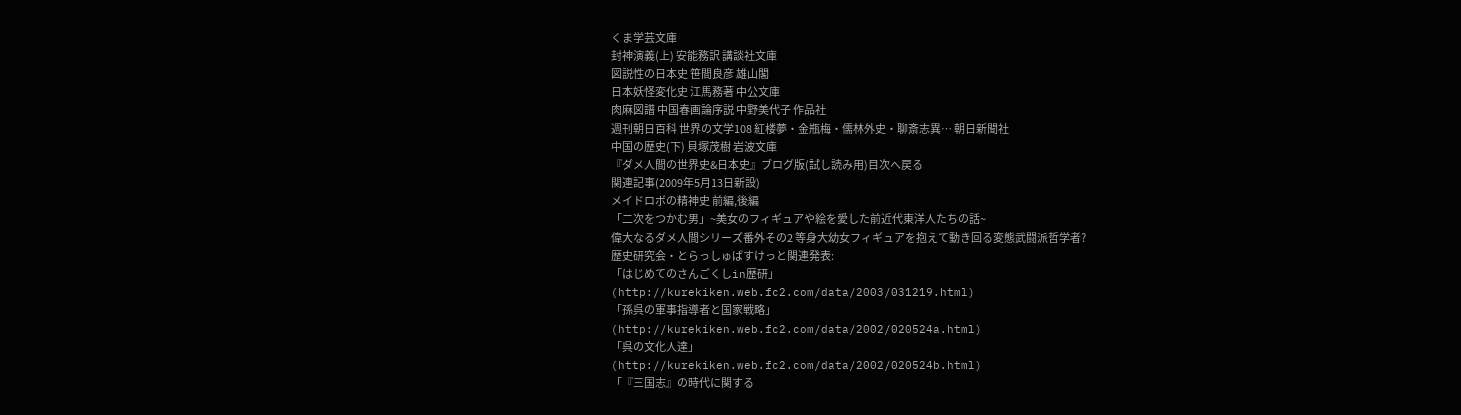くま学芸文庫
封神演義(上) 安能務訳 講談社文庫
図説性の日本史 笹間良彦 雄山閣
日本妖怪変化史 江馬務著 中公文庫
肉麻図譜 中国春画論序説 中野美代子 作品社
週刊朝日百科 世界の文学108 紅楼夢・金瓶梅・儒林外史・聊斎志異… 朝日新聞社
中国の歴史(下) 貝塚茂樹 岩波文庫
『ダメ人間の世界史&日本史』ブログ版(試し読み用)目次へ戻る
関連記事(2009年5月13日新設)
メイドロボの精神史 前編,後編
「二次をつかむ男」~美女のフィギュアや絵を愛した前近代東洋人たちの話~
偉大なるダメ人間シリーズ番外その2 等身大幼女フィギュアを抱えて動き回る変態武闘派哲学者?
歴史研究会・とらっしゅばすけっと関連発表:
「はじめてのさんごくしin歴研」
(http://kurekiken.web.fc2.com/data/2003/031219.html)
「孫呉の軍事指導者と国家戦略」
(http://kurekiken.web.fc2.com/data/2002/020524a.html)
「呉の文化人達」
(http://kurekiken.web.fc2.com/data/2002/020524b.html)
「『三国志』の時代に関する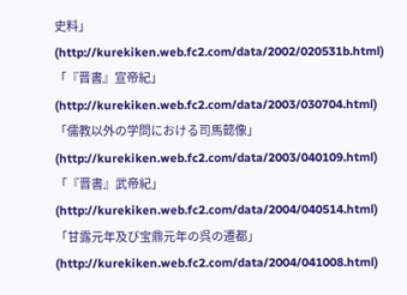史料」
(http://kurekiken.web.fc2.com/data/2002/020531b.html)
「『晋書』宣帝紀」
(http://kurekiken.web.fc2.com/data/2003/030704.html)
「儒教以外の学問における司馬懿像」
(http://kurekiken.web.fc2.com/data/2003/040109.html)
「『晋書』武帝紀」
(http://kurekiken.web.fc2.com/data/2004/040514.html)
「甘露元年及び宝鼎元年の呉の遷都」
(http://kurekiken.web.fc2.com/data/2004/041008.html)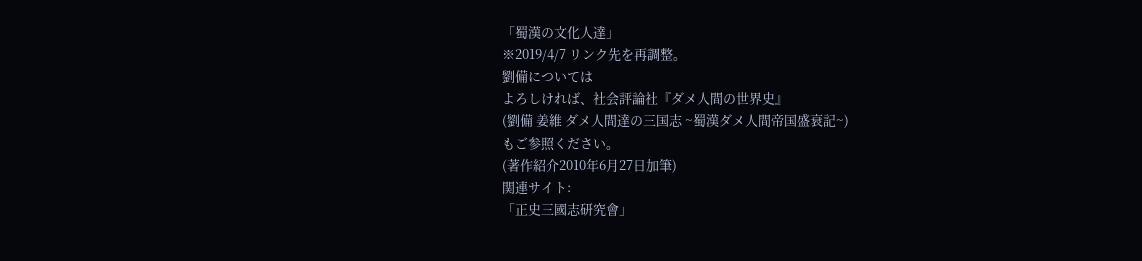「蜀漢の文化人達」
※2019/4/7 リンク先を再調整。
劉備については
よろしければ、社会評論社『ダメ人間の世界史』
(劉備 姜維 ダメ人間達の三国志 ~蜀漢ダメ人間帝国盛衰記~)
もご参照ください。
(著作紹介2010年6月27日加筆)
関連サイト:
「正史三國志研究會」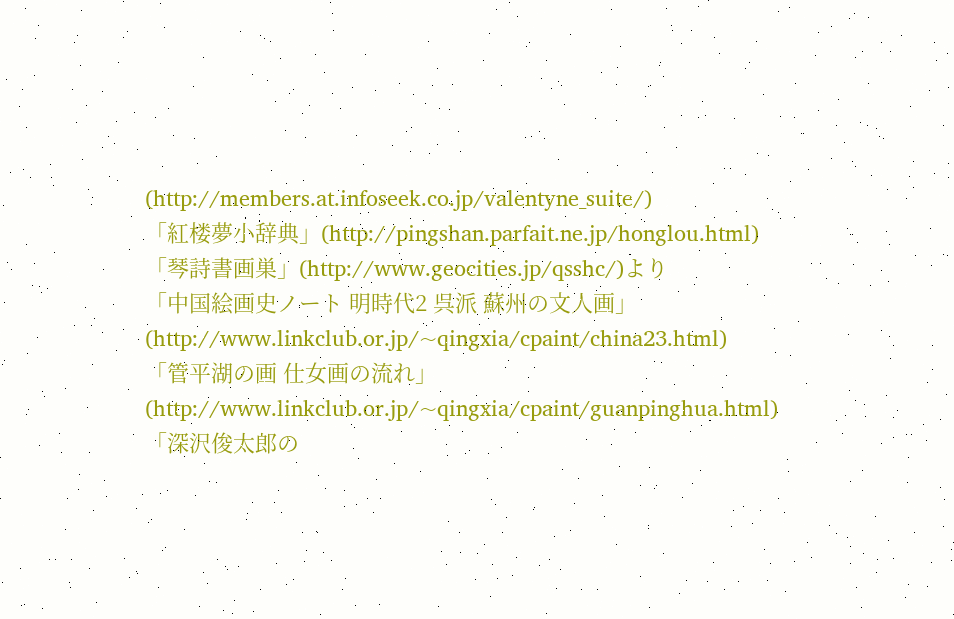(http://members.at.infoseek.co.jp/valentyne_suite/)
「紅楼夢小辞典」(http://pingshan.parfait.ne.jp/honglou.html)
「琴詩書画巣」(http://www.geocities.jp/qsshc/)より
「中国絵画史ノート 明時代2 呉派 蘇州の文人画」
(http://www.linkclub.or.jp/~qingxia/cpaint/china23.html)
「管平湖の画 仕女画の流れ」
(http://www.linkclub.or.jp/~qingxia/cpaint/guanpinghua.html)
「深沢俊太郎の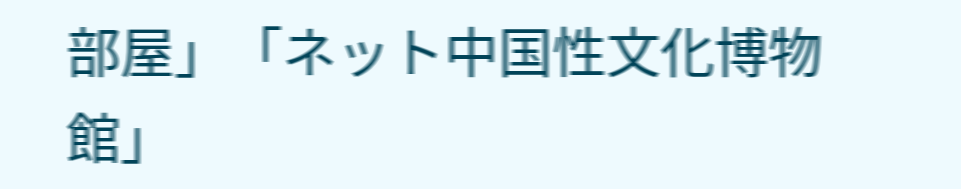部屋」「ネット中国性文化博物館」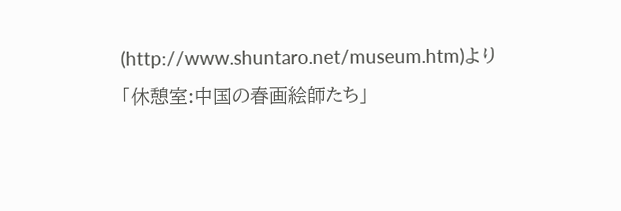(http://www.shuntaro.net/museum.htm)より
「休憩室:中国の春画絵師たち」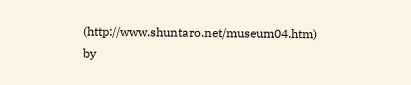(http://www.shuntaro.net/museum04.htm)
by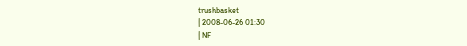trushbasket
| 2008-06-26 01:30
| NF